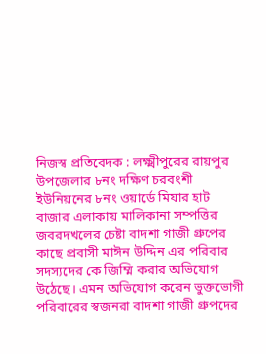নিজস্ব প্রতিবেদক : লক্ষ্মীপুরের রায়পুর উপজেলার ৮নং দক্ষিণ চরবংশী ইউনিয়নের ৮নং ওয়ার্ডে মিযার হাট বাজার এলাকায় মালিকানা সম্পত্তির জবরদখলের চেষ্টা বাদশা গাজী গ্রুপের কাছে প্রবাসী মাঈন উদ্দিন এর পরিবার সদস্যদের কে জিম্মি করার অভিযোগ উঠেছে। এমন অভিযোগ করেন ভুক্তভোগী পরিবারের স্বজনরা বাদশা গাজী গ্রুপদের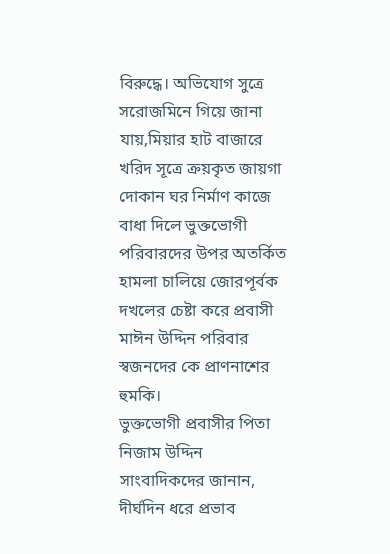বিরুদ্ধে। অভিযোগ সুত্রে সরোজমিনে গিয়ে জানা যায়,মিয়ার হাট বাজারে খরিদ সূত্রে ক্রয়কৃত জায়গা দোকান ঘর নির্মাণ কাজে বাধা দিলে ভুক্তভোগী পরিবারদের উপর অতর্কিত হামলা চালিয়ে জোরপূর্বক দখলের চেষ্টা করে প্রবাসী মাঈন উদ্দিন পরিবার স্বজনদের কে প্রাণনাশের হুমকি।
ভুক্তভোগী প্রবাসীর পিতা নিজাম উদ্দিন সাংবাদিকদের জানান, দীর্ঘদিন ধরে প্রভাব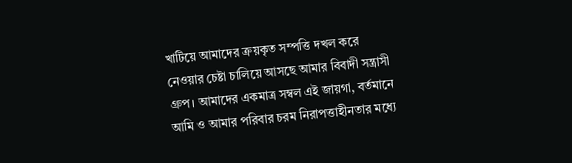খাটিয়ে আমাদের ক্রয়কৃত সম্পত্তি দখল করে নেওয়ার চেষ্টা চালিয়ে আসছে আমার বিবাদী সন্ত্রাসী গ্রুপ। আমাদের একমাত্র সম্বল এই জায়গা, বর্তমানে আমি ও আমার পরিবার চরম নিরাপত্তাহীনতার মধ্যে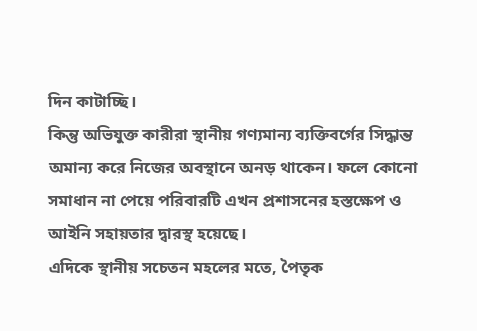দিন কাটাচ্ছি।
কিন্তু অভিযুক্ত কারীরা স্থানীয় গণ্যমান্য ব্যক্তিবর্গের সিদ্ধান্ত অমান্য করে নিজের অবস্থানে অনড় থাকেন। ফলে কোনো সমাধান না পেয়ে পরিবারটি এখন প্রশাসনের হস্তক্ষেপ ও আইনি সহায়তার দ্বারস্থ হয়েছে।
এদিকে স্থানীয় সচেতন মহলের মতে, পৈতৃক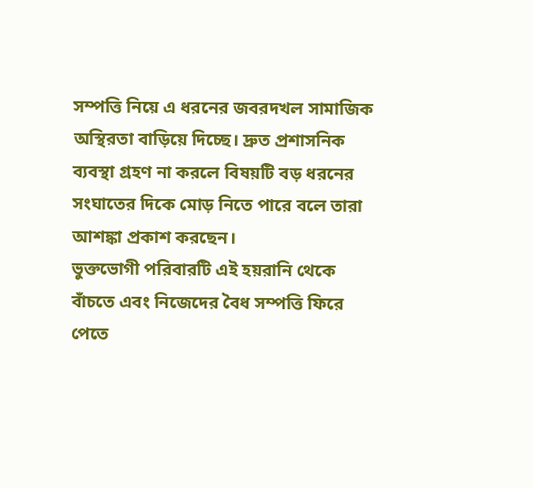সম্পত্তি নিয়ে এ ধরনের জবরদখল সামাজিক অস্থিরতা বাড়িয়ে দিচ্ছে। দ্রুত প্রশাসনিক ব্যবস্থা গ্রহণ না করলে বিষয়টি বড় ধরনের সংঘাতের দিকে মোড় নিতে পারে বলে তারা আশঙ্কা প্রকাশ করছেন।
ভুক্তভোগী পরিবারটি এই হয়রানি থেকে বাঁচতে এবং নিজেদের বৈধ সম্পত্তি ফিরে পেতে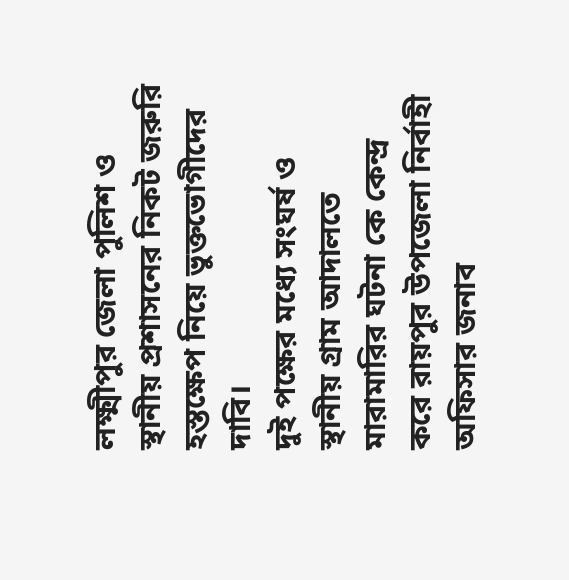লক্ষ্মীপুর জেলা পুলিশ ও স্থানীয় প্রশাসনের নিকট জরুরি হস্তক্ষেপ নিয়ে ভুক্তভোগীদের দাবি।
দুই পক্ষের মধ্যে সংঘর্ষ ও স্থানীয় গ্রাম আদালতে মারামারির ঘটনা কে কেন্দ্র করে রায়পুর উপজেলা নির্বাহী অফিসার জনাব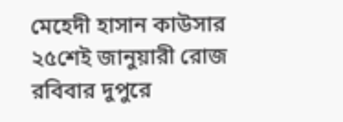মেহেদী হাসান কাউসার ২৫শেই জানুয়ারী রোজ রবিবার দুপুরে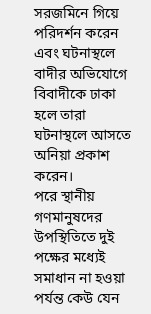সরজমিনে গিয়ে পরিদর্শন করেন এবং ঘটনাস্থলে বাদীর অভিযোগে বিবাদীকে ঢাকা হলে তারা ঘটনাস্থলে আসতে অনিয়া প্রকাশ করেন।
পরে স্থানীয় গণমানুষদের উপস্থিতিতে দুই পক্ষের মধ্যেই সমাধান না হওয়া পর্যন্ত কেউ যেন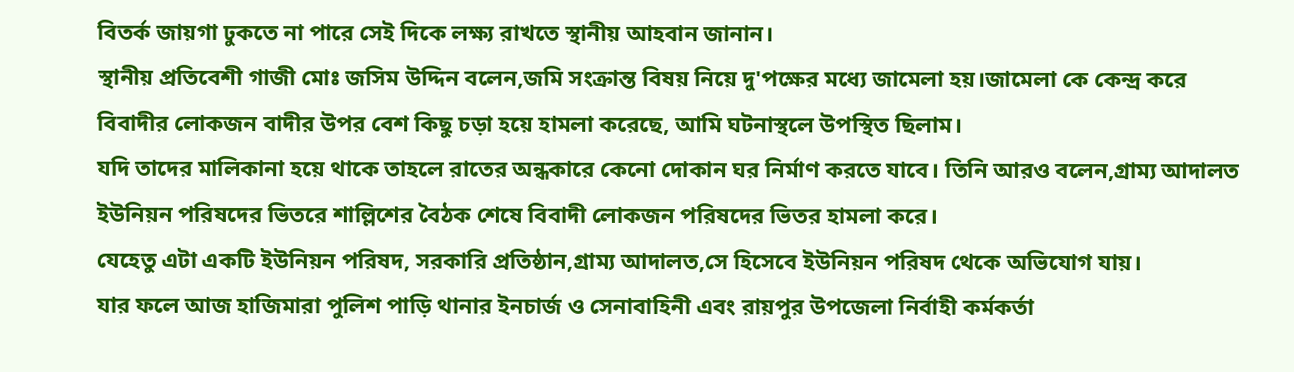বিতর্ক জায়গা ঢুকতে না পারে সেই দিকে লক্ষ্য রাখতে স্থানীয় আহবান জানান।
স্থানীয় প্রতিবেশী গাজী মোঃ জসিম উদ্দিন বলেন,জমি সংক্রান্ত বিষয় নিয়ে দু'পক্ষের মধ্যে জামেলা হয়।জামেলা কে কেন্দ্র করে বিবাদীর লোকজন বাদীর উপর বেশ কিছু চড়া হয়ে হামলা করেছে, আমি ঘটনাস্থলে উপস্থিত ছিলাম।
যদি তাদের মালিকানা হয়ে থাকে তাহলে রাতের অন্ধকারে কেনো দোকান ঘর নির্মাণ করতে যাবে। তিনি আরও বলেন,গ্রাম্য আদালত ইউনিয়ন পরিষদের ভিতরে শাল্লিশের বৈঠক শেষে বিবাদী লোকজন পরিষদের ভিতর হামলা করে।
যেহেতু এটা একটি ইউনিয়ন পরিষদ, সরকারি প্রতিষ্ঠান,গ্রাম্য আদালত,সে হিসেবে ইউনিয়ন পরিষদ থেকে অভিযোগ যায়।
যার ফলে আজ হাজিমারা পুলিশ পাড়ি থানার ইনচার্জ ও সেনাবাহিনী এবং রায়পুর উপজেলা নির্বাহী কর্মকর্তা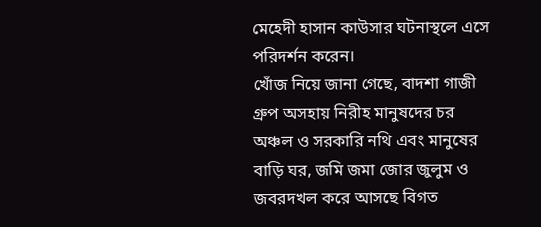মেহেদী হাসান কাউসার ঘটনাস্থলে এসে পরিদর্শন করেন।
খোঁজ নিয়ে জানা গেছে, বাদশা গাজী গ্রুপ অসহায় নিরীহ মানুষদের চর অঞ্চল ও সরকারি নথি এবং মানুষের বাড়ি ঘর, জমি জমা জোর জুলুম ও জবরদখল করে আসছে বিগত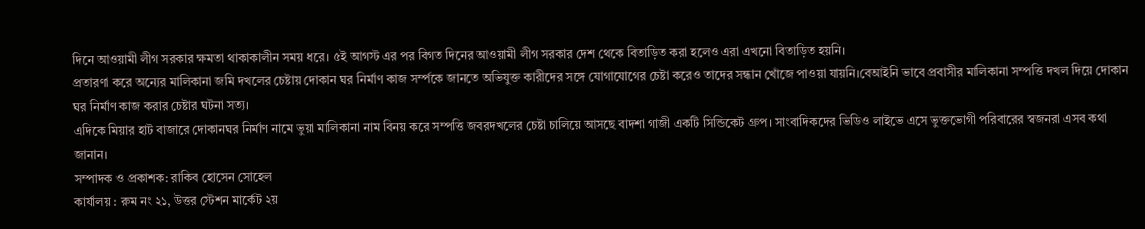দিনে আওয়ামী লীগ সরকার ক্ষমতা থাকাকালীন সময় ধরে। ৫ই আগস্ট এর পর বিগত দিনের আওয়ামী লীগ সরকার দেশ থেকে বিতাড়িত করা হলেও এরা এখনো বিতাড়িত হয়নি।
প্রতারণা করে অন্যের মালিকানা জমি দখলের চেষ্টায় দোকান ঘর নির্মাণ কাজ সর্ম্পকে জানতে অভিযুক্ত কারীদের সঙ্গে যোগাযোগের চেষ্টা করেও তাদের সন্ধান খোঁজে পাওয়া যায়নি।বেআইনি ভাবে প্রবাসীর মালিকানা সম্পত্তি দখল দিয়ে দোকান ঘর নির্মাণ কাজ করার চেষ্টার ঘটনা সত্য।
এদিকে মিয়ার হাট বাজারে দোকানঘর নির্মাণ নামে ভুয়া মালিকানা নাম বিনয় করে সম্পত্তি জবরদখলের চেষ্টা চালিয়ে আসছে বাদশা গাজী একটি সিন্ডিকেট গ্রুপ। সাংবাদিকদের ভিডিও লাইভে এসে ভুক্তভোগী পরিবারের স্বজনরা এসব কথা জানান।
সম্পাদক ও প্রকাশক: রাকিব হোসেন সোহেল
কার্যালয় : রুম নং ২১, উত্তর স্টেশন মার্কেট ২য়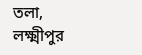তলা, লক্ষ্মীপুর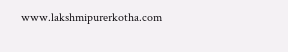www.lakshmipurerkotha.com